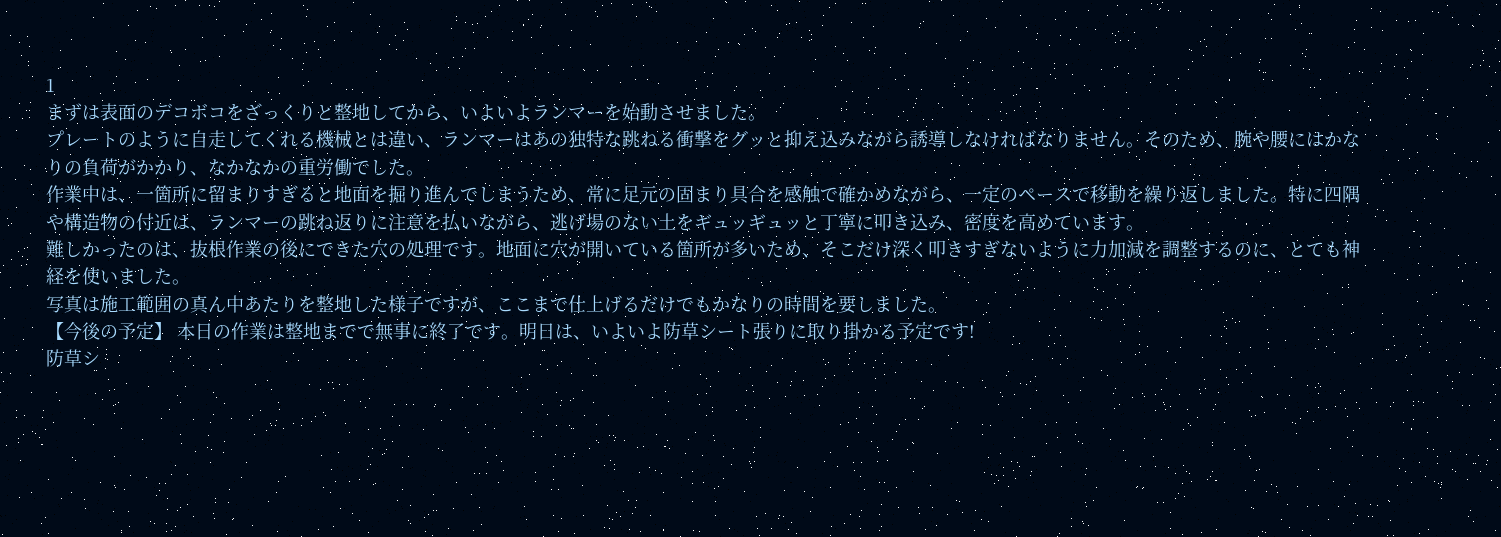1
まずは表面のデコボコをざっくりと整地してから、いよいよランマーを始動させました。
プレートのように自走してくれる機械とは違い、ランマーはあの独特な跳ねる衝撃をグッと抑え込みながら誘導しなければなりません。そのため、腕や腰にはかなりの負荷がかかり、なかなかの重労働でした。
作業中は、一箇所に留まりすぎると地面を掘り進んでしまうため、常に足元の固まり具合を感触で確かめながら、一定のペースで移動を繰り返しました。特に四隅や構造物の付近は、ランマーの跳ね返りに注意を払いながら、逃げ場のない土をギュッギュッと丁寧に叩き込み、密度を高めています。
難しかったのは、抜根作業の後にできた穴の処理です。地面に穴が開いている箇所が多いため、そこだけ深く叩きすぎないように力加減を調整するのに、とても神経を使いました。
写真は施工範囲の真ん中あたりを整地した様子ですが、ここまで仕上げるだけでもかなりの時間を要しました。
【今後の予定】 本日の作業は整地までで無事に終了です。明日は、いよいよ防草シート張りに取り掛かる予定です!
防草シ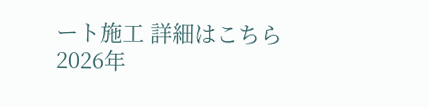ート施工 詳細はこちら
2026年